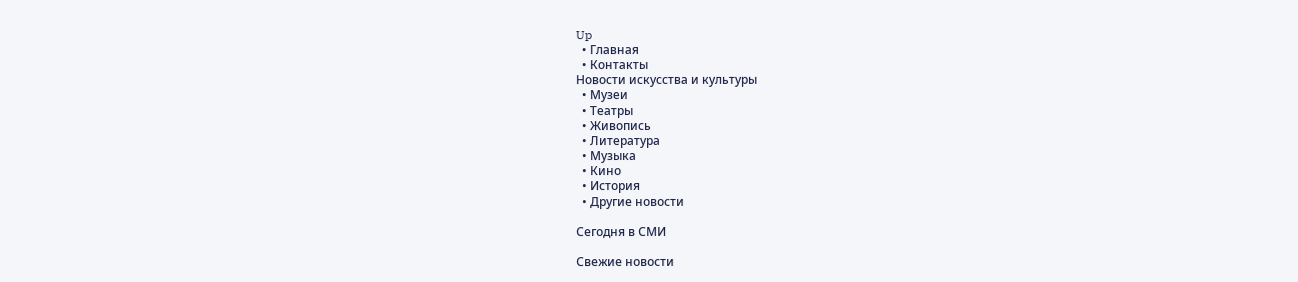Up
  • Главная
  • Контакты
Новости искусства и культуры
  • Музеи
  • Театры
  • Живопись
  • Литература
  • Музыка
  • Кино
  • История
  • Другие новости

Сегодня в СМИ

Свежие новости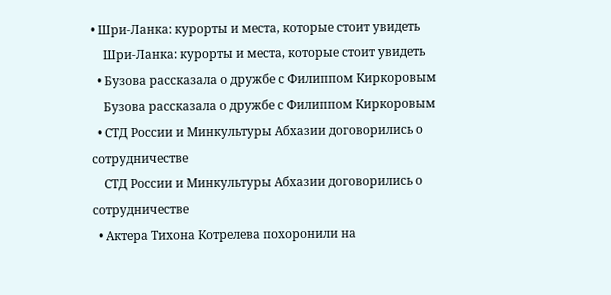• Шри-Ланка: курорты и места, которые стоит увидеть
    Шри-Ланка: курорты и места, которые стоит увидеть
  • Бузова рассказала о дружбе с Филиппом Киркоровым
    Бузова рассказала о дружбе с Филиппом Киркоровым
  • СТД России и Минкультуры Абхазии договорились о сотрудничестве
    СТД России и Минкультуры Абхазии договорились о сотрудничестве
  • Актера Тихона Котрелева похоронили на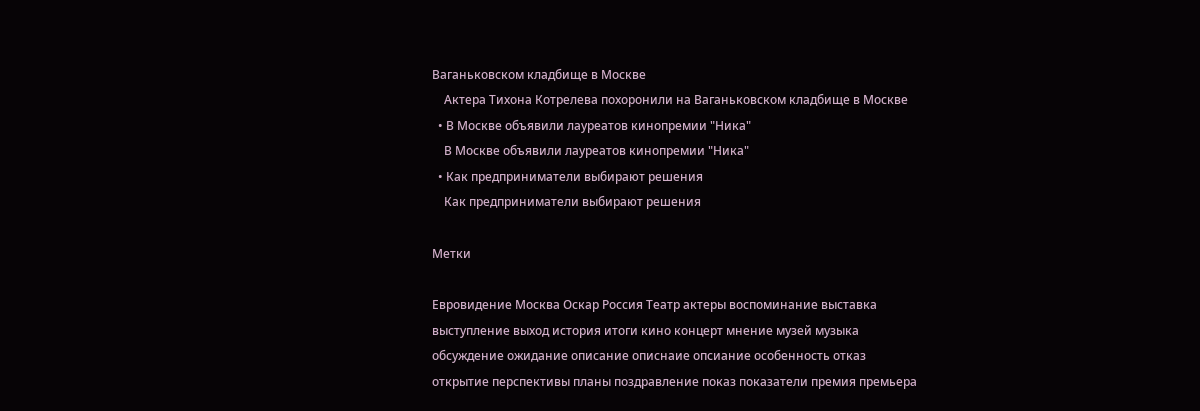Ваганьковском кладбище в Москве
    Актера Тихона Котрелева похоронили на Ваганьковском кладбище в Москве
  • В Москве объявили лауреатов кинопремии "Ника"
    В Москве объявили лауреатов кинопремии "Ника"
  • Как предприниматели выбирают решения
    Как предприниматели выбирают решения

Метки

Евровидение Москва Оскар Россия Театр актеры воспоминание выставка выступление выход история итоги кино концерт мнение музей музыка обсуждение ожидание описание описнаие опсиание особенность отказ открытие перспективы планы поздравление показ показатели премия премьера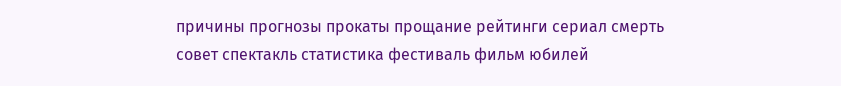причины прогнозы прокаты прощание рейтинги сериал смерть совет спектакль статистика фестиваль фильм юбилей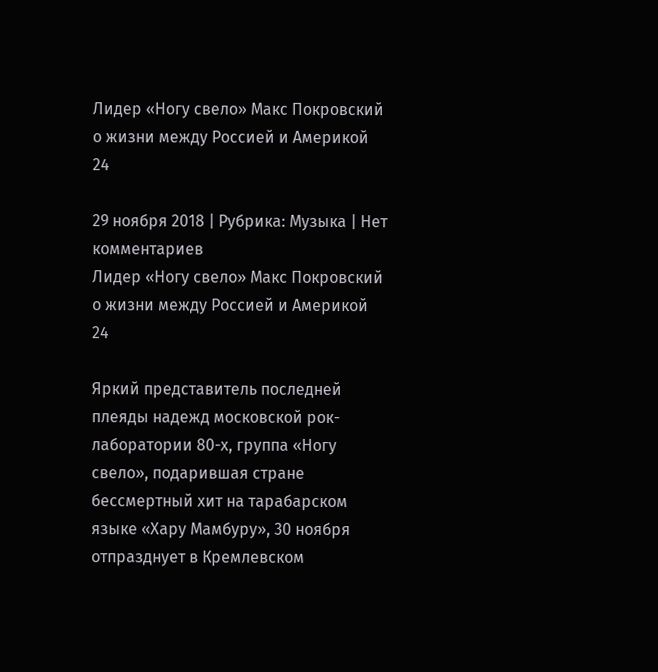Лидер «Ногу свело» Макс Покровский о жизни между Россией и Америкой 24

29 ноября 2018 | Рубрика: Музыка | Нет комментариев
Лидер «Ногу свело» Макс Покровский о жизни между Россией и Америкой 24

Яркий представитель последней плеяды надежд московской рок-лаборатории 80-х, группа «Ногу свело», подарившая стране бессмертный хит на тарабарском языке «Хару Мамбуру», 30 ноября отпразднует в Кремлевском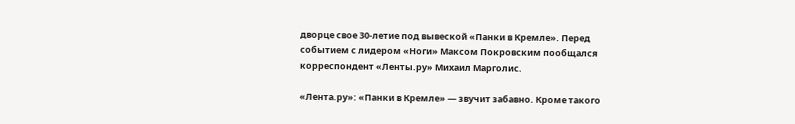дворце свое 30-летие под вывеской «Панки в Кремле». Перед событием с лидером «Ноги» Максом Покровским пообщался корреспондент «Ленты.ру» Михаил Марголис.

«Лента.ру»: «Панки в Кремле» — звучит забавно. Кроме такого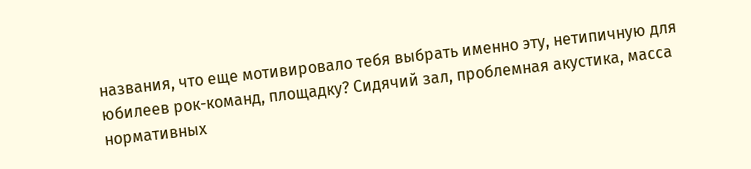названия, что еще мотивировало тебя выбрать именно эту, нетипичную для юбилеев рок-команд, площадку? Сидячий зал, проблемная акустика, масса нормативных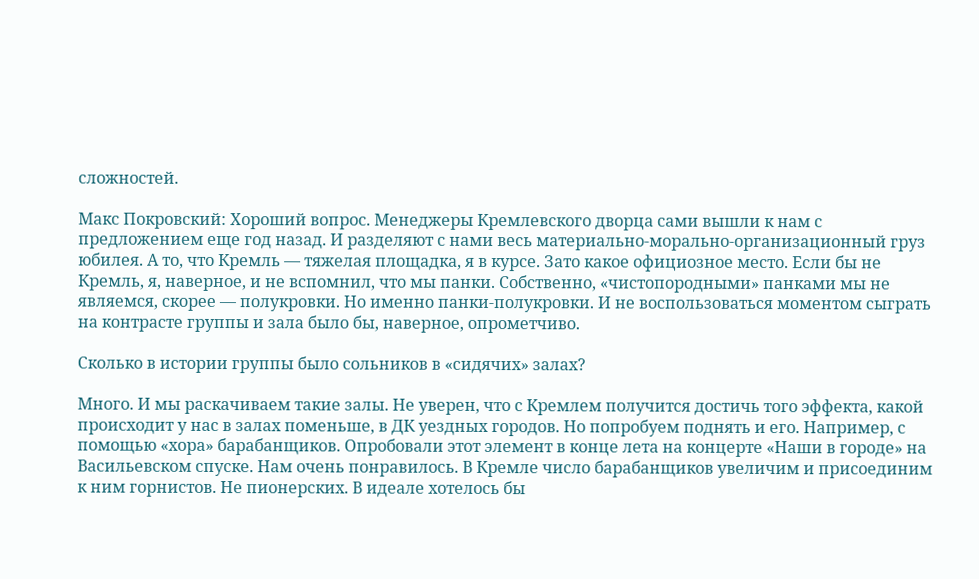сложностей.

Макс Покровский: Хороший вопрос. Менеджеры Кремлевского дворца сами вышли к нам с предложением еще год назад. И разделяют с нами весь материально-морально-организационный груз юбилея. А то, что Кремль — тяжелая площадка, я в курсе. Зато какое официозное место. Если бы не Кремль, я, наверное, и не вспомнил, что мы панки. Собственно, «чистопородными» панками мы не являемся, скорее — полукровки. Но именно панки-полукровки. И не воспользоваться моментом сыграть на контрасте группы и зала было бы, наверное, опрометчиво.

Сколько в истории группы было сольников в «сидячих» залах?

Много. И мы раскачиваем такие залы. Не уверен, что с Кремлем получится достичь того эффекта, какой происходит у нас в залах поменьше, в ДК уездных городов. Но попробуем поднять и его. Например, с помощью «хора» барабанщиков. Опробовали этот элемент в конце лета на концерте «Наши в городе» на Васильевском спуске. Нам очень понравилось. В Кремле число барабанщиков увеличим и присоединим к ним горнистов. Не пионерских. В идеале хотелось бы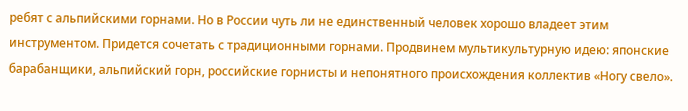ребят с альпийскими горнами. Но в России чуть ли не единственный человек хорошо владеет этим инструментом. Придется сочетать с традиционными горнами. Продвинем мультикультурную идею: японские барабанщики, альпийский горн, российские горнисты и непонятного происхождения коллектив «Ногу свело».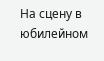На сцену в юбилейном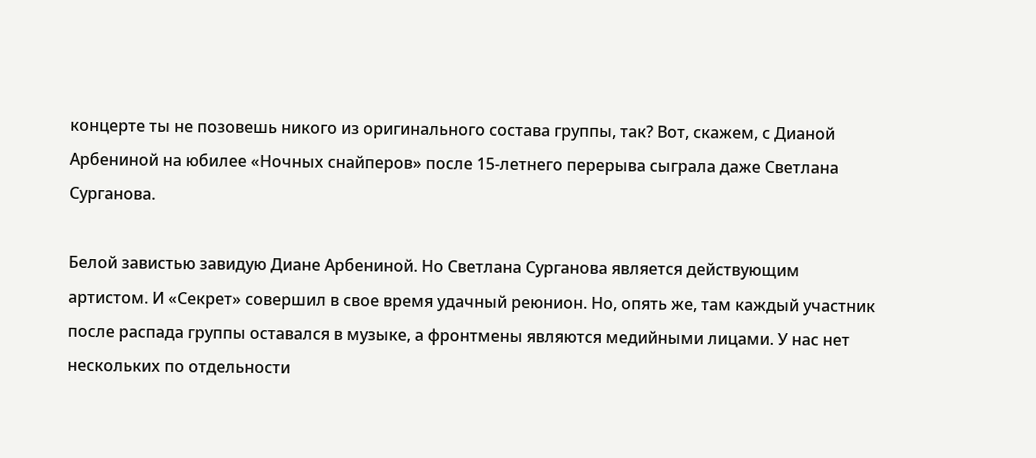концерте ты не позовешь никого из оригинального состава группы, так? Вот, скажем, с Дианой Арбениной на юбилее «Ночных снайперов» после 15-летнего перерыва сыграла даже Светлана Сурганова.

Белой завистью завидую Диане Арбениной. Но Светлана Сурганова является действующим артистом. И «Секрет» совершил в свое время удачный реюнион. Но, опять же, там каждый участник после распада группы оставался в музыке, а фронтмены являются медийными лицами. У нас нет нескольких по отдельности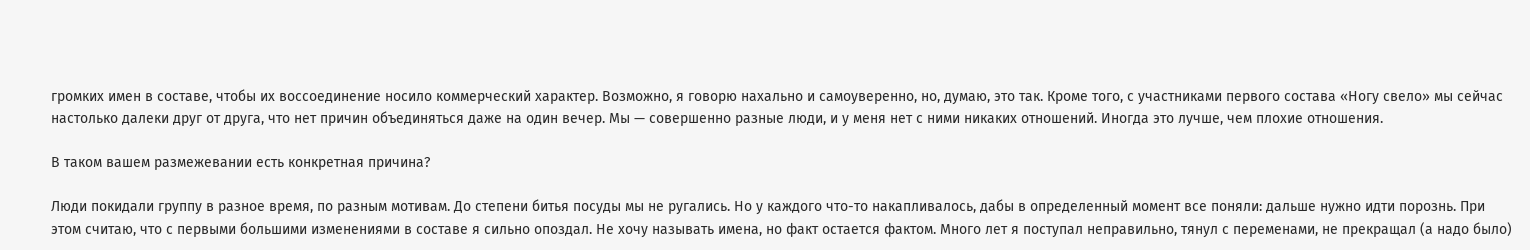громких имен в составе, чтобы их воссоединение носило коммерческий характер. Возможно, я говорю нахально и самоуверенно, но, думаю, это так. Кроме того, с участниками первого состава «Ногу свело» мы сейчас настолько далеки друг от друга, что нет причин объединяться даже на один вечер. Мы — совершенно разные люди, и у меня нет с ними никаких отношений. Иногда это лучше, чем плохие отношения.

В таком вашем размежевании есть конкретная причина?

Люди покидали группу в разное время, по разным мотивам. До степени битья посуды мы не ругались. Но у каждого что-то накапливалось, дабы в определенный момент все поняли: дальше нужно идти порознь. При этом считаю, что с первыми большими изменениями в составе я сильно опоздал. Не хочу называть имена, но факт остается фактом. Много лет я поступал неправильно, тянул с переменами, не прекращал (а надо было)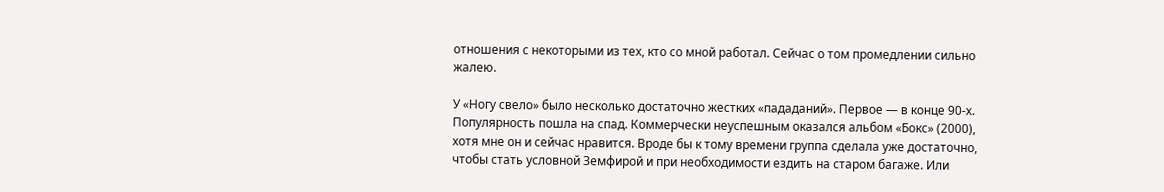отношения с некоторыми из тех, кто со мной работал. Сейчас о том промедлении сильно жалею.

У «Ногу свело» было несколько достаточно жестких «пададаний». Первое — в конце 90-х. Популярность пошла на спад. Коммерчески неуспешным оказался альбом «Бокс» (2000), хотя мне он и сейчас нравится. Вроде бы к тому времени группа сделала уже достаточно, чтобы стать условной Земфирой и при необходимости ездить на старом багаже. Или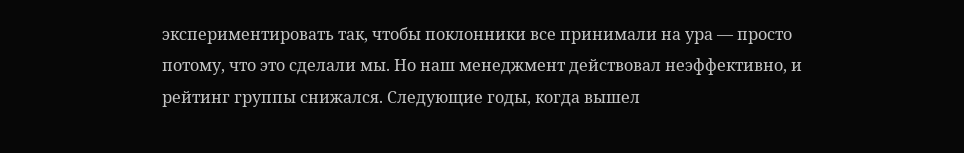экспериментировать так, чтобы поклонники все принимали на ура — просто потому, что это сделали мы. Но наш менеджмент действовал неэффективно, и рейтинг группы снижался. Следующие годы, когда вышел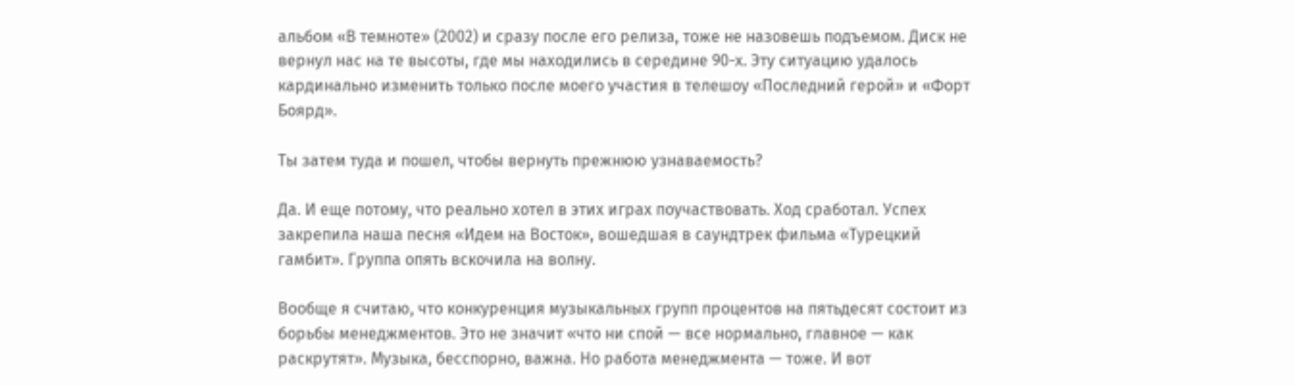альбом «В темноте» (2002) и сразу после его релиза, тоже не назовешь подъемом. Диск не вернул нас на те высоты, где мы находились в середине 90-х. Эту ситуацию удалось кардинально изменить только после моего участия в телешоу «Последний герой» и «Форт Боярд».

Ты затем туда и пошел, чтобы вернуть прежнюю узнаваемость?

Да. И еще потому, что реально хотел в этих играх поучаствовать. Ход сработал. Успех закрепила наша песня «Идем на Восток», вошедшая в саундтрек фильма «Турецкий гамбит». Группа опять вскочила на волну.

Вообще я считаю, что конкуренция музыкальных групп процентов на пятьдесят состоит из борьбы менеджментов. Это не значит «что ни спой — все нормально, главное — как раскрутят». Музыка, бесспорно, важна. Но работа менеджмента — тоже. И вот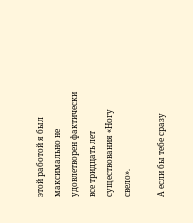этой работой я был максимально не удовлетворен фактически все тридцать лет существования «Ногу свело».

А если бы тебе сразу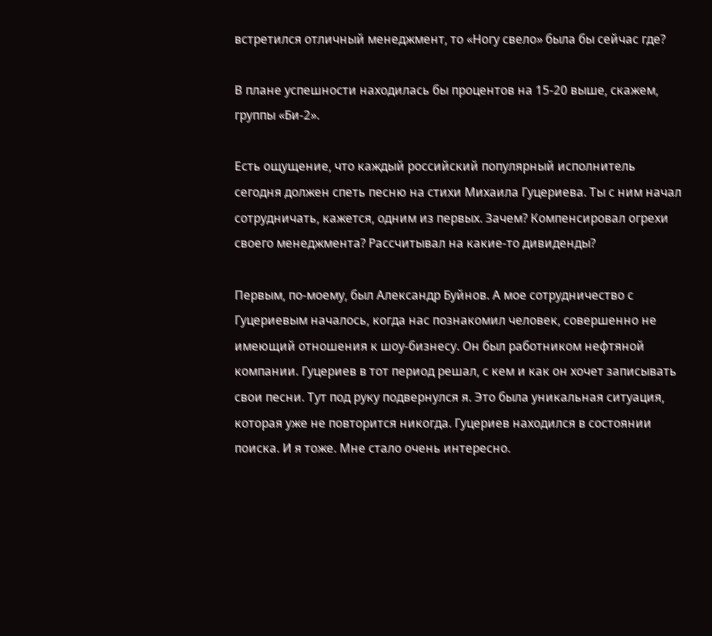встретился отличный менеджмент, то «Ногу свело» была бы сейчас где?

В плане успешности находилась бы процентов на 15-20 выше, скажем, группы «Би-2».

Есть ощущение, что каждый российский популярный исполнитель сегодня должен спеть песню на стихи Михаила Гуцериева. Ты с ним начал сотрудничать, кажется, одним из первых. Зачем? Компенсировал огрехи своего менеджмента? Рассчитывал на какие-то дивиденды?

Первым, по-моему, был Александр Буйнов. А мое сотрудничество с Гуцериевым началось, когда нас познакомил человек, совершенно не имеющий отношения к шоу-бизнесу. Он был работником нефтяной компании. Гуцериев в тот период решал, с кем и как он хочет записывать свои песни. Тут под руку подвернулся я. Это была уникальная ситуация, которая уже не повторится никогда. Гуцериев находился в состоянии поиска. И я тоже. Мне стало очень интересно.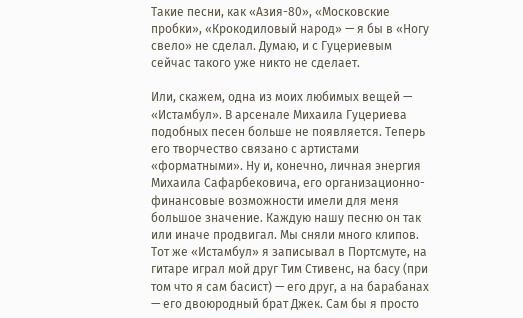Такие песни, как «Азия-80», «Московские пробки», «Крокодиловый народ» — я бы в «Ногу свело» не сделал. Думаю, и с Гуцериевым сейчас такого уже никто не сделает.

Или, скажем, одна из моих любимых вещей — «Истамбул». В арсенале Михаила Гуцериева подобных песен больше не появляется. Теперь его творчество связано с артистами «форматными». Ну и, конечно, личная энергия Михаила Сафарбековича, его организационно-финансовые возможности имели для меня большое значение. Каждую нашу песню он так или иначе продвигал. Мы сняли много клипов. Тот же «Истамбул» я записывал в Портсмуте, на гитаре играл мой друг Тим Стивенс, на басу (при том что я сам басист) — его друг, а на барабанах — его двоюродный брат Джек. Сам бы я просто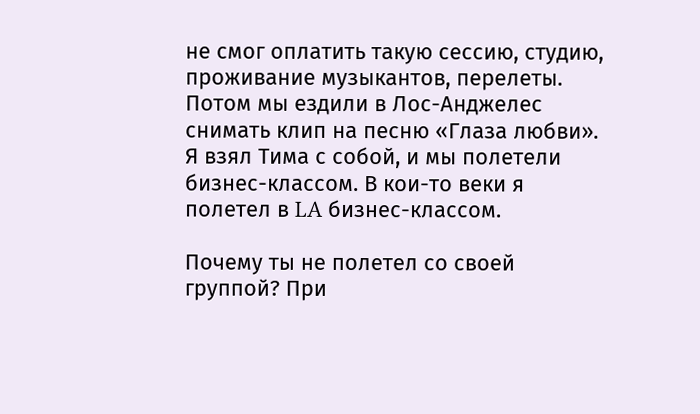не смог оплатить такую сессию, студию, проживание музыкантов, перелеты. Потом мы ездили в Лос-Анджелес снимать клип на песню «Глаза любви». Я взял Тима с собой, и мы полетели бизнес-классом. В кои-то веки я полетел в LA бизнес-классом.

Почему ты не полетел со своей группой? При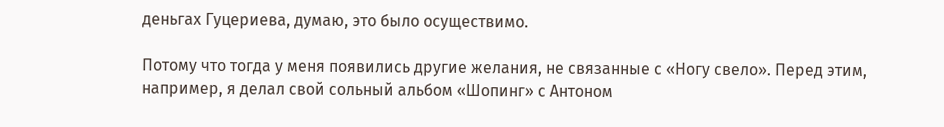деньгах Гуцериева, думаю, это было осуществимо.

Потому что тогда у меня появились другие желания, не связанные с «Ногу свело». Перед этим, например, я делал свой сольный альбом «Шопинг» с Антоном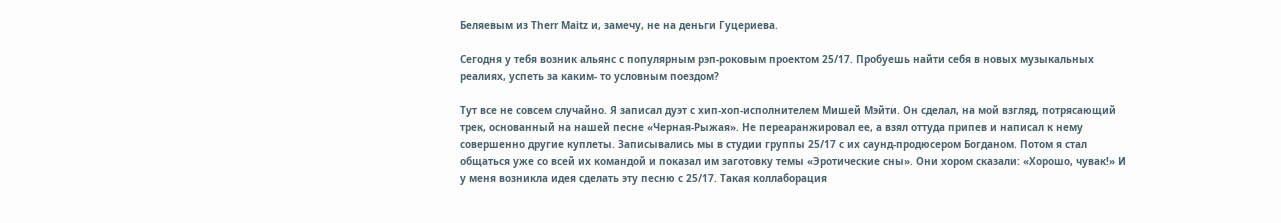Беляевым из Therr Maitz и, замечу, не на деньги Гуцериева.

Сегодня у тебя возник альянс с популярным рэп-роковым проектом 25/17. Пробуешь найти себя в новых музыкальных реалиях, успеть за каким- то условным поездом?

Тут все не совсем случайно. Я записал дуэт с хип-хоп-исполнителем Мишей Мэйти. Он сделал, на мой взгляд, потрясающий трек, основанный на нашей песне «Черная-Рыжая». Не переаранжировал ее, а взял оттуда припев и написал к нему совершенно другие куплеты. Записывались мы в студии группы 25/17 с их саунд-продюсером Богданом. Потом я стал общаться уже со всей их командой и показал им заготовку темы «Эротические сны». Они хором сказали: «Хорошо, чувак!» И у меня возникла идея сделать эту песню с 25/17. Такая коллаборация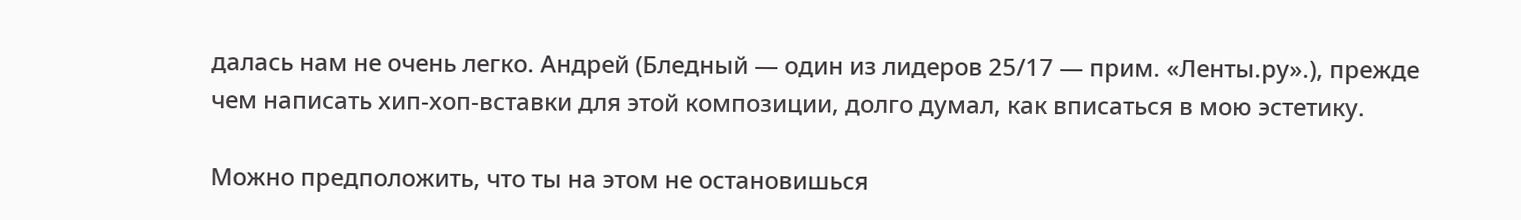далась нам не очень легко. Андрей (Бледный — один из лидеров 25/17 — прим. «Ленты.ру».), прежде чем написать хип-хоп-вставки для этой композиции, долго думал, как вписаться в мою эстетику.

Можно предположить, что ты на этом не остановишься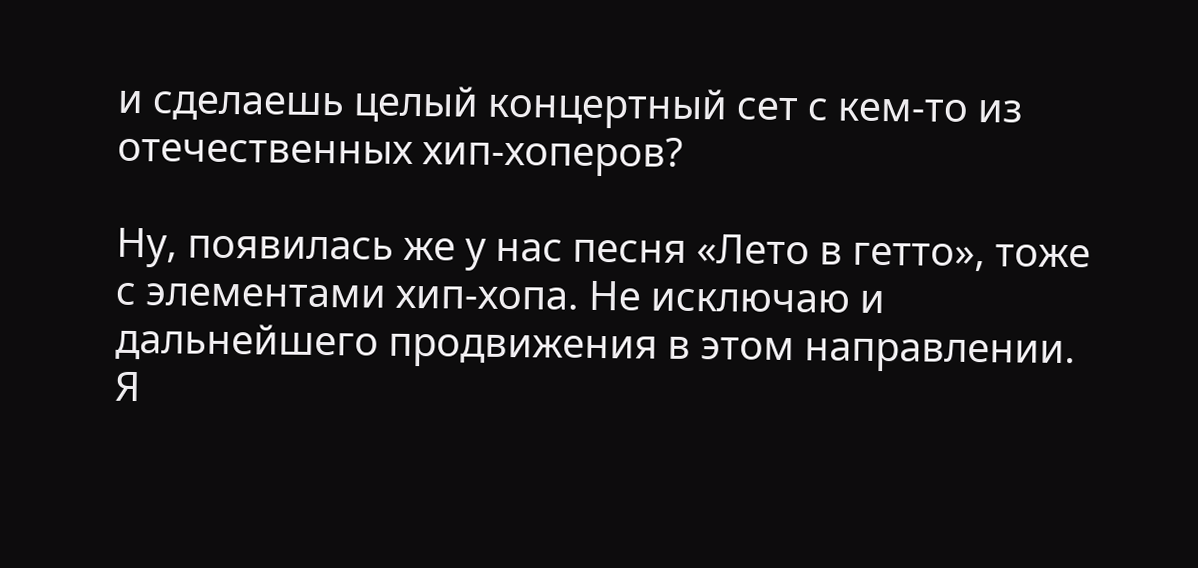и сделаешь целый концертный сет с кем-то из отечественных хип-хоперов?

Ну, появилась же у нас песня «Лето в гетто», тоже с элементами хип-хопа. Не исключаю и дальнейшего продвижения в этом направлении. Я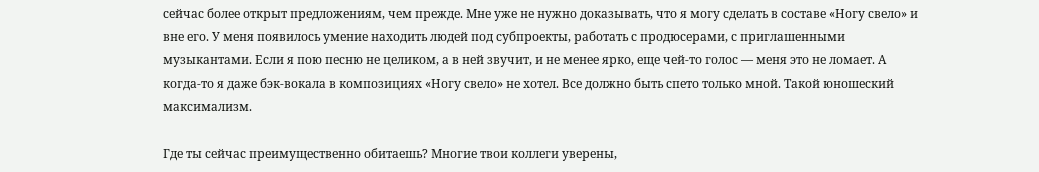сейчас более открыт предложениям, чем прежде. Мне уже не нужно доказывать, что я могу сделать в составе «Ногу свело» и вне его. У меня появилось умение находить людей под субпроекты, работать с продюсерами, с приглашенными музыкантами. Если я пою песню не целиком, а в ней звучит, и не менее ярко, еще чей-то голос — меня это не ломает. А когда-то я даже бэк-вокала в композициях «Ногу свело» не хотел. Все должно быть спето только мной. Такой юношеский максимализм.

Где ты сейчас преимущественно обитаешь? Многие твои коллеги уверены,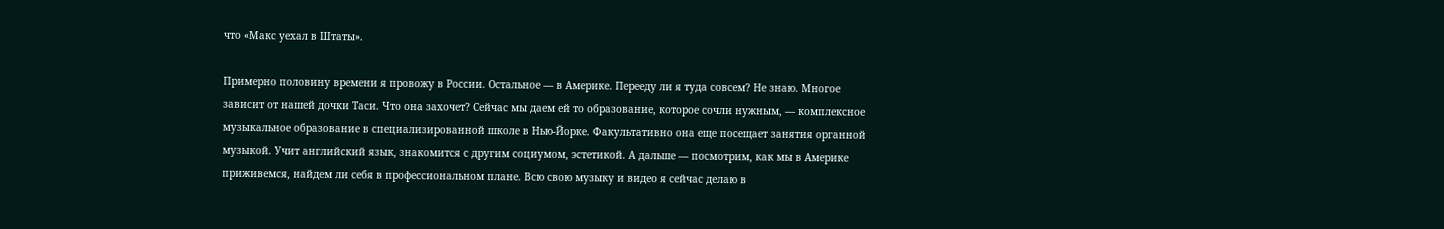что «Макс уехал в Штаты».

Примерно половину времени я провожу в России. Остальное — в Америке. Перееду ли я туда совсем? Не знаю. Многое зависит от нашей дочки Таси. Что она захочет? Сейчас мы даем ей то образование, которое сочли нужным, — комплексное музыкальное образование в специализированной школе в Нью-Йорке. Факультативно она еще посещает занятия органной музыкой. Учит английский язык, знакомится с другим социумом, эстетикой. А дальше — посмотрим, как мы в Америке приживемся, найдем ли себя в профессиональном плане. Всю свою музыку и видео я сейчас делаю в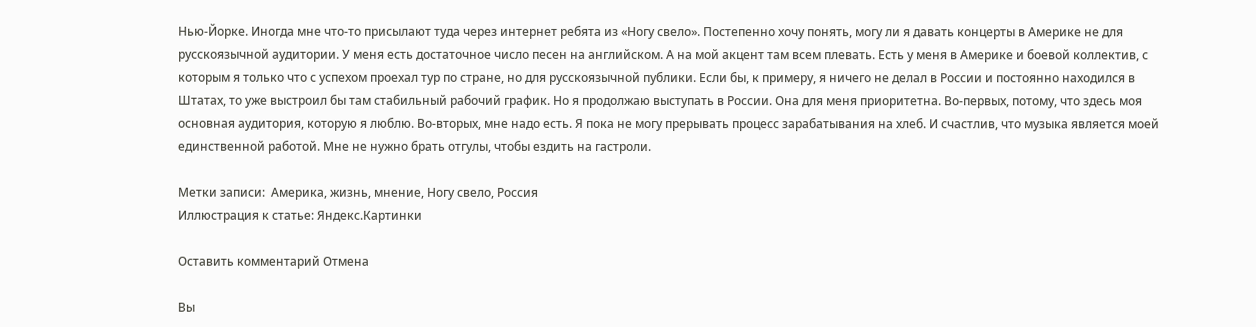Нью-Йорке. Иногда мне что-то присылают туда через интернет ребята из «Ногу свело». Постепенно хочу понять, могу ли я давать концерты в Америке не для русскоязычной аудитории. У меня есть достаточное число песен на английском. А на мой акцент там всем плевать. Есть у меня в Америке и боевой коллектив, с которым я только что с успехом проехал тур по стране, но для русскоязычной публики. Если бы, к примеру, я ничего не делал в России и постоянно находился в Штатах, то уже выстроил бы там стабильный рабочий график. Но я продолжаю выступать в России. Она для меня приоритетна. Во-первых, потому, что здесь моя основная аудитория, которую я люблю. Во-вторых, мне надо есть. Я пока не могу прерывать процесс зарабатывания на хлеб. И счастлив, что музыка является моей единственной работой. Мне не нужно брать отгулы, чтобы ездить на гастроли.

Метки записи:  Америка, жизнь, мнение, Ногу свело, Россия
Иллюстрация к статье: Яндекс.Картинки

Оставить комментарий Отмена

Вы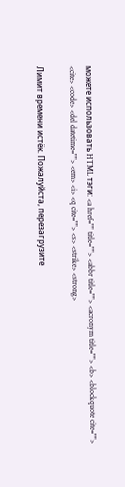можете использовать HTML тэги: <a href="" title=""> <abbr title=""> <acronym title=""> <b> <blockquote cite=""> <cite> <code> <del datetime=""> <em> <i> <q cite=""> <s> <strike> <strong>

Лимит времени истёк. Пожалуйста, перезагрузите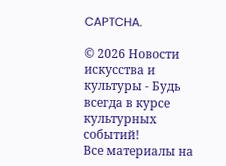CAPTCHA.

© 2026 Новости искусства и культуры - Будь всегда в курсе культурных событий!
Все материалы на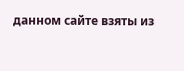данном сайте взяты из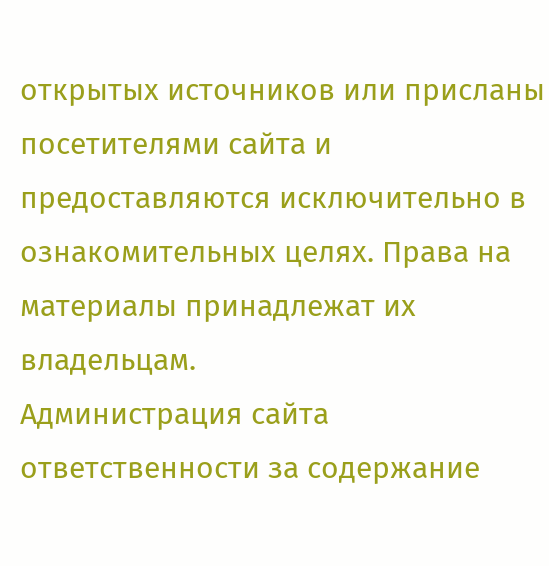открытых источников или присланы посетителями сайта и предоставляются исключительно в ознакомительных целях. Права на материалы принадлежат их владельцам.
Администрация сайта ответственности за содержание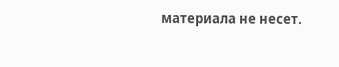материала не несет.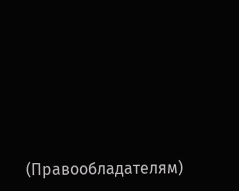(Правообладателям)